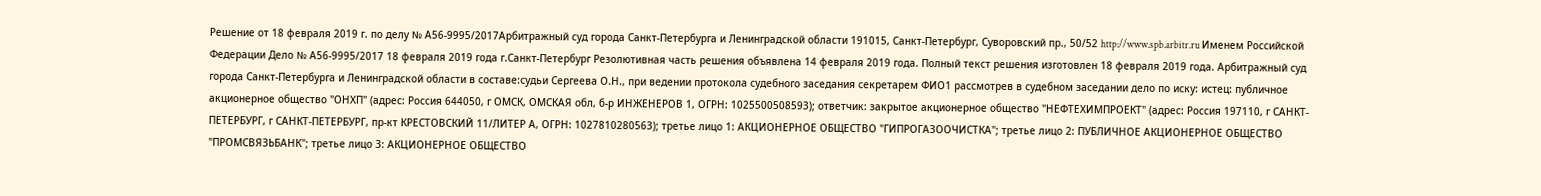Решение от 18 февраля 2019 г. по делу № А56-9995/2017Арбитражный суд города Санкт-Петербурга и Ленинградской области 191015, Санкт-Петербург, Суворовский пр., 50/52 http://www.spb.arbitr.ru Именем Российской Федерации Дело № А56-9995/2017 18 февраля 2019 года г.Санкт-Петербург Резолютивная часть решения объявлена 14 февраля 2019 года. Полный текст решения изготовлен 18 февраля 2019 года. Арбитражный суд города Санкт-Петербурга и Ленинградской области в составе:судьи Сергеева О.Н., при ведении протокола судебного заседания секретарем ФИО1 рассмотрев в судебном заседании дело по иску: истец: публичное акционерное общество "ОНХП" (адрес: Россия 644050, г ОМСК, ОМСКАЯ обл, б-р ИНЖЕНЕРОВ 1, ОГРН: 1025500508593); ответчик: закрытое акционерное общество "НЕФТЕХИМПРОЕКТ" (адрес: Россия 197110, г САНКТ-ПЕТЕРБУРГ, г САНКТ-ПЕТЕРБУРГ, пр-кт КРЕСТОВСКИЙ 11/ЛИТЕР А, ОГРН: 1027810280563); третье лицо 1: АКЦИОНЕРНОЕ ОБЩЕСТВО "ГИПРОГАЗООЧИСТКА"; третье лицо 2: ПУБЛИЧНОЕ АКЦИОНЕРНОЕ ОБЩЕСТВО "ПРОМСВЯЗЬБАНК"; третье лицо 3: АКЦИОНЕРНОЕ ОБЩЕСТВО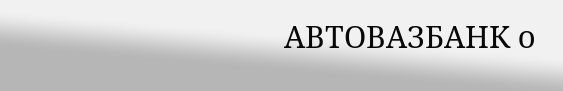АВТОВАЗБАНК о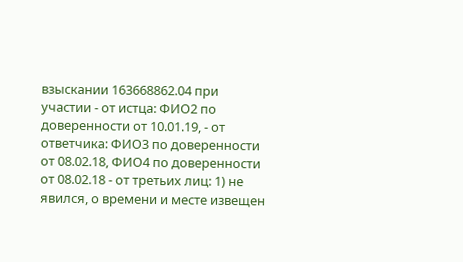взыскании 163668862.04 при участии - от истца: ФИО2 по доверенности от 10.01.19, - от ответчика: ФИО3 по доверенности от 08.02.18, ФИО4 по доверенности от 08.02.18 - от третьих лиц: 1) не явился, о времени и месте извещен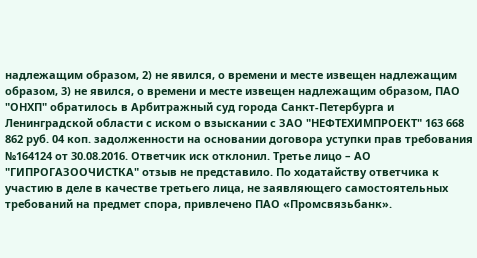надлежащим образом, 2) не явился, о времени и месте извещен надлежащим образом, 3) не явился, о времени и месте извещен надлежащим образом, ПАО "ОНХП" обратилось в Арбитражный суд города Санкт-Петербурга и Ленинградской области с иском о взыскании с ЗАО "НЕФТЕХИМПРОЕКТ" 163 668 862 руб. 04 коп. задолженности на основании договора уступки прав требования №164124 от 30.08.2016. Ответчик иск отклонил. Третье лицо – АО "ГИПРОГАЗООЧИСТКА" отзыв не представило. По ходатайству ответчика к участию в деле в качестве третьего лица, не заявляющего самостоятельных требований на предмет спора, привлечено ПАО «Промсвязьбанк».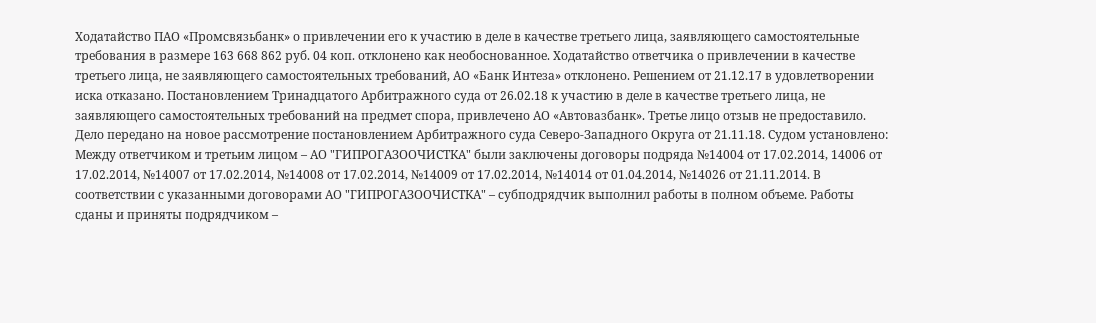Ходатайство ПАО «Промсвязьбанк» о привлечении его к участию в деле в качестве третьего лица, заявляющего самостоятельные требования в размере 163 668 862 руб. 04 коп. отклонено как необоснованное. Ходатайство ответчика о привлечении в качестве третьего лица, не заявляющего самостоятельных требований, АО «Банк Интеза» отклонено. Решением от 21.12.17 в удовлетворении иска отказано. Постановлением Тринадцатого Арбитражного суда от 26.02.18 к участию в деле в качестве третьего лица, не заявляющего самостоятельных требований на предмет спора, привлечено АО «Автовазбанк». Третье лицо отзыв не предоставило. Дело передано на новое рассмотрение постановлением Арбитражного суда Северо-Западного Округа от 21.11.18. Судом установлено: Между ответчиком и третьим лицом – АО "ГИПРОГАЗООЧИСТКА" были заключены договоры подряда №14004 от 17.02.2014, 14006 от 17.02.2014, №14007 от 17.02.2014, №14008 от 17.02.2014, №14009 от 17.02.2014, №14014 от 01.04.2014, №14026 от 21.11.2014. В соответствии с указанными договорами АО "ГИПРОГАЗООЧИСТКА" – субподрядчик выполнил работы в полном объеме. Работы сданы и приняты подрядчиком –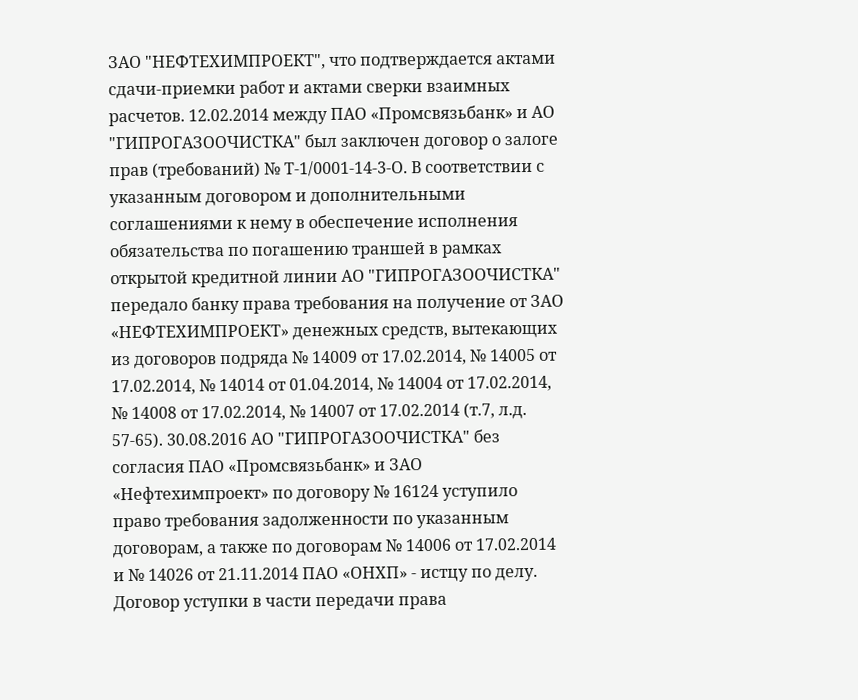ЗАО "НЕФТЕХИМПРОЕКТ", что подтверждается актами сдачи-приемки работ и актами сверки взаимных расчетов. 12.02.2014 между ПАО «Промсвязьбанк» и АО "ГИПРОГАЗООЧИСТКА" был заключен договор о залоге прав (требований) № Т-1/0001-14-3-О. В соответствии с указанным договором и дополнительными соглашениями к нему в обеспечение исполнения обязательства по погашению траншей в рамках открытой кредитной линии АО "ГИПРОГАЗООЧИСТКА" передало банку права требования на получение от ЗАО «НЕФТЕХИМПРОЕКТ» денежных средств, вытекающих из договоров подряда № 14009 от 17.02.2014, № 14005 от 17.02.2014, № 14014 от 01.04.2014, № 14004 от 17.02.2014, № 14008 от 17.02.2014, № 14007 от 17.02.2014 (т.7, л.д. 57-65). 30.08.2016 АО "ГИПРОГАЗООЧИСТКА" без согласия ПАО «Промсвязьбанк» и ЗАО «Нефтехимпроект» по договору № 16124 уступило право требования задолженности по указанным договорам, а также по договорам № 14006 от 17.02.2014 и № 14026 от 21.11.2014 ПАО «ОНХП» - истцу по делу. Договор уступки в части передачи права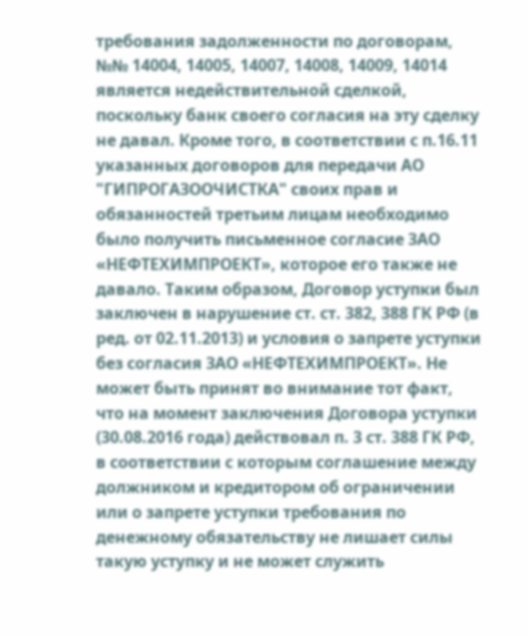требования задолженности по договорам, №№ 14004, 14005, 14007, 14008, 14009, 14014 является недействительной сделкой, поскольку банк своего согласия на эту сделку не давал. Кроме того, в соответствии с п.16.11 указанных договоров для передачи АО "ГИПРОГАЗООЧИСТКА" своих прав и обязанностей третьим лицам необходимо было получить письменное согласие ЗАО «НЕФТЕХИМПРОЕКТ», которое его также не давало. Таким образом, Договор уступки был заключен в нарушение ст. ст. 382, 388 ГК РФ (в ред. от 02.11.2013) и условия о запрете уступки без согласия ЗАО «НЕФТЕХИМПРОЕКТ». Не может быть принят во внимание тот факт, что на момент заключения Договора уступки (30.08.2016 года) действовал п. 3 ст. 388 ГК РФ, в соответствии с которым соглашение между должником и кредитором об ограничении или о запрете уступки требования по денежному обязательству не лишает силы такую уступку и не может служить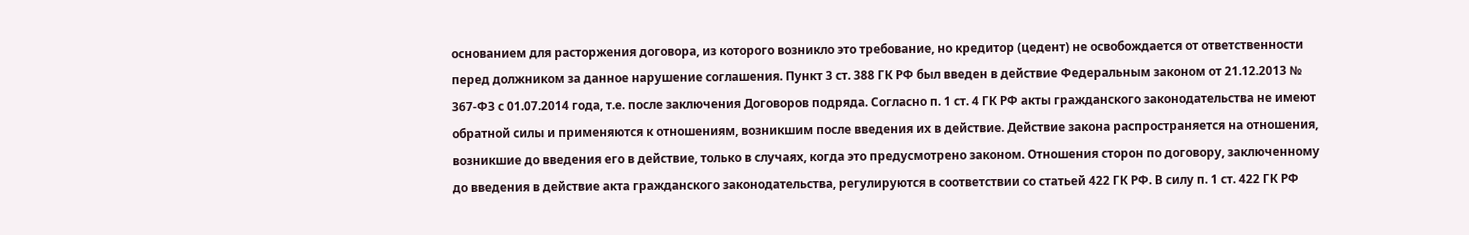основанием для расторжения договора, из которого возникло это требование, но кредитор (цедент) не освобождается от ответственности перед должником за данное нарушение соглашения. Пункт 3 ст. 388 ГК РФ был введен в действие Федеральным законом от 21.12.2013 № 367-ФЗ с 01.07.2014 года, т.е. после заключения Договоров подряда. Согласно п. 1 ст. 4 ГК РФ акты гражданского законодательства не имеют обратной силы и применяются к отношениям, возникшим после введения их в действие. Действие закона распространяется на отношения, возникшие до введения его в действие, только в случаях, когда это предусмотрено законом. Отношения сторон по договору, заключенному до введения в действие акта гражданского законодательства, регулируются в соответствии со статьей 422 ГК РФ. В силу п. 1 ст. 422 ГК РФ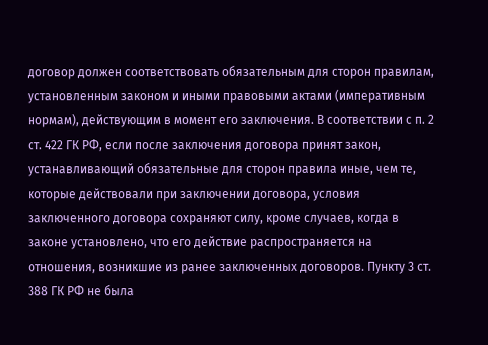договор должен соответствовать обязательным для сторон правилам, установленным законом и иными правовыми актами (императивным нормам), действующим в момент его заключения. В соответствии с п. 2 ст. 422 ГК РФ, если после заключения договора принят закон, устанавливающий обязательные для сторон правила иные, чем те, которые действовали при заключении договора, условия заключенного договора сохраняют силу, кроме случаев, когда в законе установлено, что его действие распространяется на отношения, возникшие из ранее заключенных договоров. Пункту 3 ст. 388 ГК РФ не была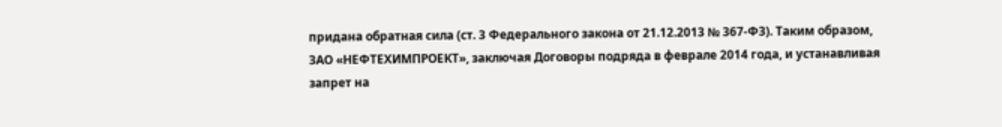придана обратная сила (ст. 3 Федерального закона от 21.12.2013 № 367-ФЗ). Таким образом, ЗАО «НЕФТЕХИМПРОЕКТ», заключая Договоры подряда в феврале 2014 года, и устанавливая запрет на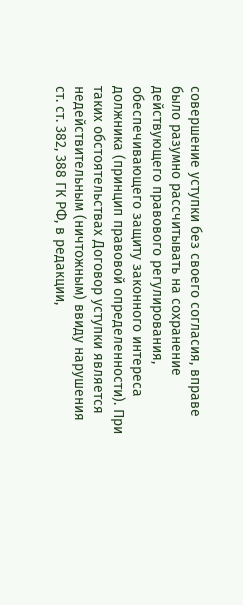совершение уступки без своего согласия, вправе было разумно рассчитывать на сохранение действующего правового регулирования, обеспечивающего защиту законного интереса должника (принцип правовой определенности). При таких обстоятельствах Договор уступки является недействительным (ничтожным) ввиду нарушения ст. ст. 382, 388 ГК РФ, в редакции,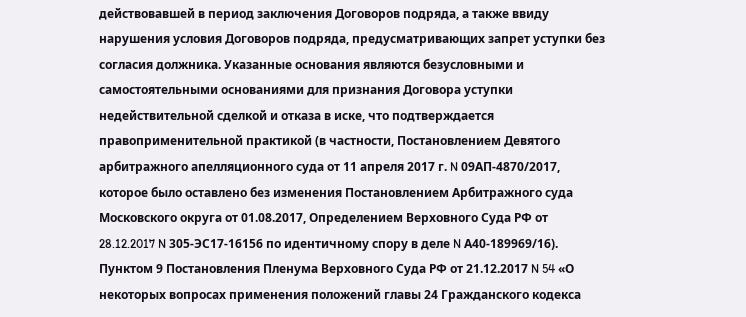действовавшей в период заключения Договоров подряда, а также ввиду нарушения условия Договоров подряда, предусматривающих запрет уступки без согласия должника. Указанные основания являются безусловными и самостоятельными основаниями для признания Договора уступки недействительной сделкой и отказа в иске, что подтверждается правоприменительной практикой (в частности, Постановлением Девятого арбитражного апелляционного суда от 11 апреля 2017 г. N 09АП-4870/2017, которое было оставлено без изменения Постановлением Арбитражного суда Московского округа от 01.08.2017, Определением Верховного Суда РФ от 28.12.2017 N 305-ЭС17-16156 по идентичному спору в деле N А40-189969/16). Пунктом 9 Постановления Пленума Верховного Суда РФ от 21.12.2017 N 54 «О некоторых вопросах применения положений главы 24 Гражданского кодекса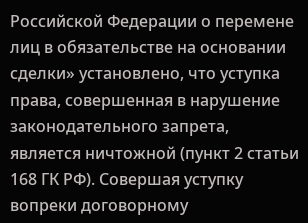Российской Федерации о перемене лиц в обязательстве на основании сделки» установлено, что уступка права, совершенная в нарушение законодательного запрета, является ничтожной (пункт 2 статьи 168 ГК РФ). Совершая уступку вопреки договорному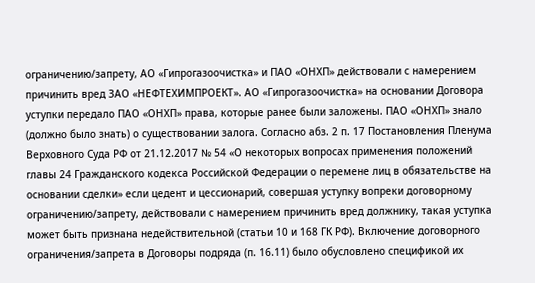ограничению/запрету, АО «Гипрогазоочистка» и ПАО «ОНХП» действовали с намерением причинить вред ЗАО «НЕФТЕХИМПРОЕКТ». АО «Гипрогазоочистка» на основании Договора уступки передало ПАО «ОНХП» права, которые ранее были заложены. ПАО «ОНХП» знало (должно было знать) о существовании залога. Согласно абз. 2 п. 17 Постановления Пленума Верховного Суда РФ от 21.12.2017 № 54 «О некоторых вопросах применения положений главы 24 Гражданского кодекса Российской Федерации о перемене лиц в обязательстве на основании сделки» если цедент и цессионарий, совершая уступку вопреки договорному ограничению/запрету, действовали с намерением причинить вред должнику, такая уступка может быть признана недействительной (статьи 10 и 168 ГК РФ). Включение договорного ограничения/запрета в Договоры подряда (п. 16.11) было обусловлено спецификой их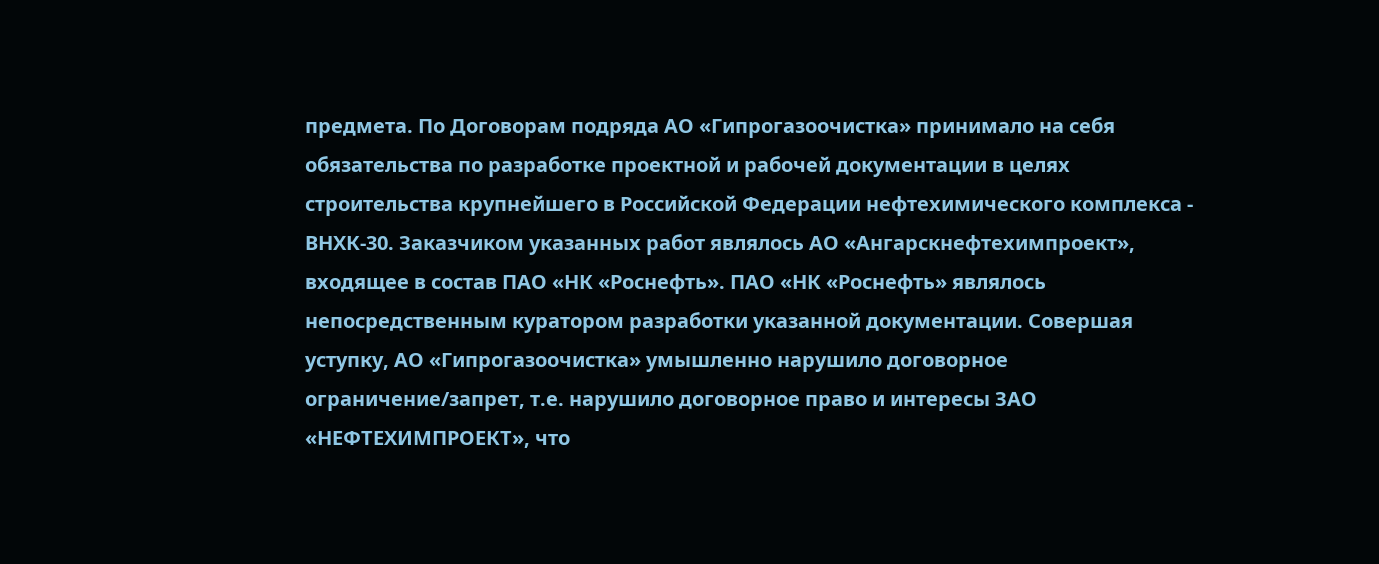предмета. По Договорам подряда АО «Гипрогазоочистка» принимало на себя обязательства по разработке проектной и рабочей документации в целях строительства крупнейшего в Российской Федерации нефтехимического комплекса - ВНХК-30. Заказчиком указанных работ являлось АО «Ангарскнефтехимпроект», входящее в состав ПАО «НК «Роснефть». ПАО «НК «Роснефть» являлось непосредственным куратором разработки указанной документации. Совершая уступку, АО «Гипрогазоочистка» умышленно нарушило договорное ограничение/запрет, т.е. нарушило договорное право и интересы ЗАО «НЕФТЕХИМПРОЕКТ», что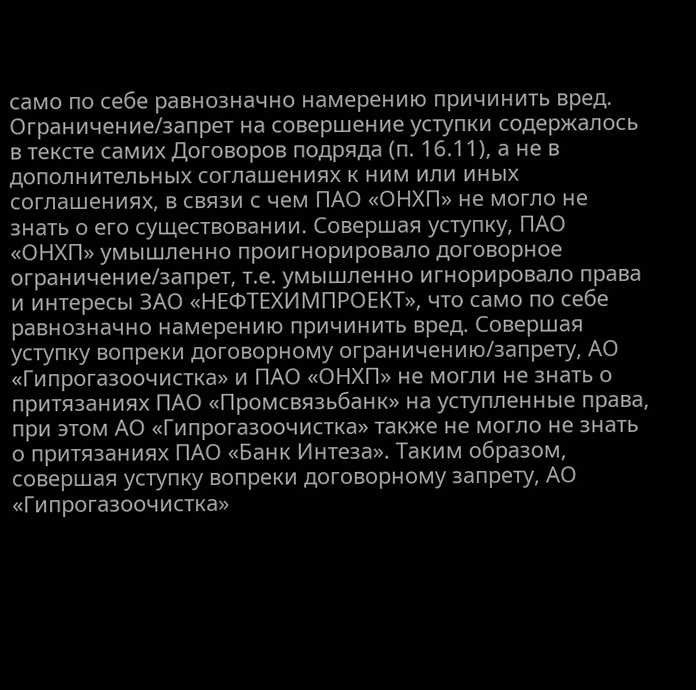само по себе равнозначно намерению причинить вред. Ограничение/запрет на совершение уступки содержалось в тексте самих Договоров подряда (п. 16.11), а не в дополнительных соглашениях к ним или иных соглашениях, в связи с чем ПАО «ОНХП» не могло не знать о его существовании. Совершая уступку, ПАО «ОНХП» умышленно проигнорировало договорное ограничение/запрет, т.е. умышленно игнорировало права и интересы ЗАО «НЕФТЕХИМПРОЕКТ», что само по себе равнозначно намерению причинить вред. Совершая уступку вопреки договорному ограничению/запрету, АО «Гипрогазоочистка» и ПАО «ОНХП» не могли не знать о притязаниях ПАО «Промсвязьбанк» на уступленные права, при этом АО «Гипрогазоочистка» также не могло не знать о притязаниях ПАО «Банк Интеза». Таким образом, совершая уступку вопреки договорному запрету, АО «Гипрогазоочистка»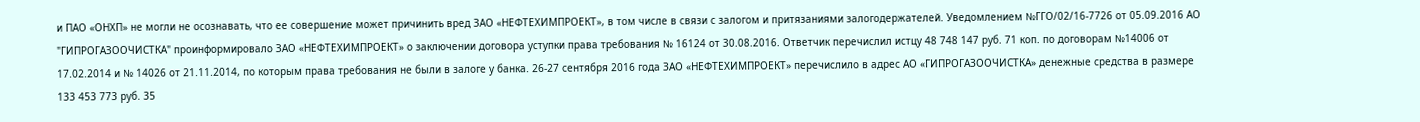и ПАО «ОНХП» не могли не осознавать, что ее совершение может причинить вред ЗАО «НЕФТЕХИМПРОЕКТ», в том числе в связи с залогом и притязаниями залогодержателей. Уведомлением №ГГО/02/16-7726 от 05.09.2016 АО "ГИПРОГАЗООЧИСТКА" проинформировало ЗАО «НЕФТЕХИМПРОЕКТ» о заключении договора уступки права требования № 16124 от 30.08.2016. Ответчик перечислил истцу 48 748 147 руб. 71 коп. по договорам №14006 от 17.02.2014 и № 14026 от 21.11.2014, по которым права требования не были в залоге у банка. 26-27 сентября 2016 года ЗАО «НЕФТЕХИМПРОЕКТ» перечислило в адрес АО «ГИПРОГАЗООЧИСТКА» денежные средства в размере 133 453 773 руб. 35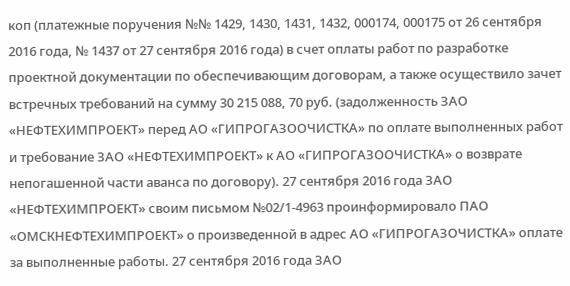коп (платежные поручения №№ 1429, 1430, 1431, 1432, 000174, 000175 от 26 сентября 2016 года, № 1437 от 27 сентября 2016 года) в счет оплаты работ по разработке проектной документации по обеспечивающим договорам, а также осуществило зачет встречных требований на сумму 30 215 088, 70 руб. (задолженность ЗАО «НЕФТЕХИМПРОЕКТ» перед АО «ГИПРОГАЗООЧИСТКА» по оплате выполненных работ и требование ЗАО «НЕФТЕХИМПРОЕКТ» к АО «ГИПРОГАЗООЧИСТКА» о возврате непогашенной части аванса по договору). 27 сентября 2016 года ЗАО «НЕФТЕХИМПРОЕКТ» своим письмом №02/1-4963 проинформировало ПАО «ОМСКНЕФТЕХИМПРОЕКТ» о произведенной в адрес АО «ГИПРОГАЗОЧИСТКА» оплате за выполненные работы. 27 сентября 2016 года ЗАО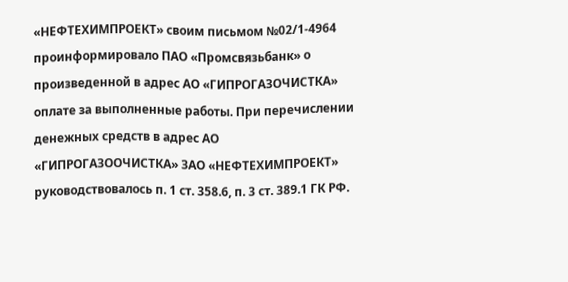«НЕФТЕХИМПРОЕКТ» своим письмом №02/1-4964 проинформировало ПАО «Промсвязьбанк» о произведенной в адрес АО «ГИПРОГАЗОЧИСТКА» оплате за выполненные работы. При перечислении денежных средств в адрес АО «ГИПРОГАЗООЧИСТКА» ЗАО «НЕФТЕХИМПРОЕКТ» руководствовалось п. 1 ст. 358.6, п. 3 ст. 389.1 ГК РФ.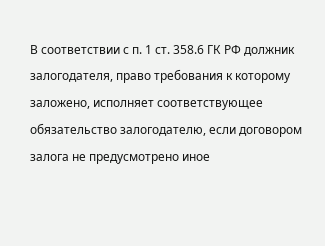В соответствии с п. 1 ст. 358.6 ГК РФ должник залогодателя, право требования к которому заложено, исполняет соответствующее обязательство залогодателю, если договором залога не предусмотрено иное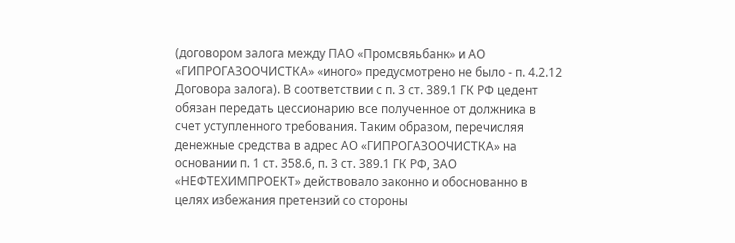(договором залога между ПАО «Промсвяьбанк» и АО «ГИПРОГАЗООЧИСТКА» «иного» предусмотрено не было - п. 4.2.12 Договора залога). В соответствии с п. 3 ст. 389.1 ГК РФ цедент обязан передать цессионарию все полученное от должника в счет уступленного требования. Таким образом, перечисляя денежные средства в адрес АО «ГИПРОГАЗООЧИСТКА» на основании п. 1 ст. 358.6, п. 3 ст. 389.1 ГК РФ, ЗАО «НЕФТЕХИМПРОЕКТ» действовало законно и обоснованно в целях избежания претензий со стороны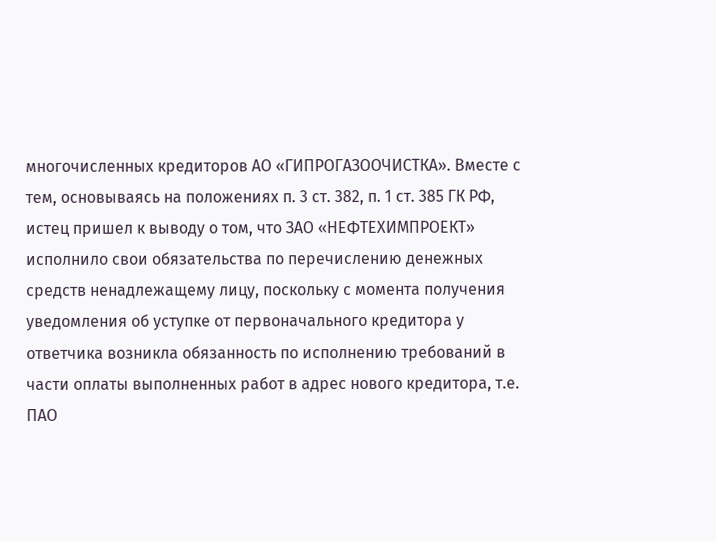многочисленных кредиторов АО «ГИПРОГАЗООЧИСТКА». Вместе с тем, основываясь на положениях п. 3 ст. 382, п. 1 ст. 385 ГК РФ, истец пришел к выводу о том, что ЗАО «НЕФТЕХИМПРОЕКТ» исполнило свои обязательства по перечислению денежных средств ненадлежащему лицу, поскольку с момента получения уведомления об уступке от первоначального кредитора у ответчика возникла обязанность по исполнению требований в части оплаты выполненных работ в адрес нового кредитора, т.е. ПАО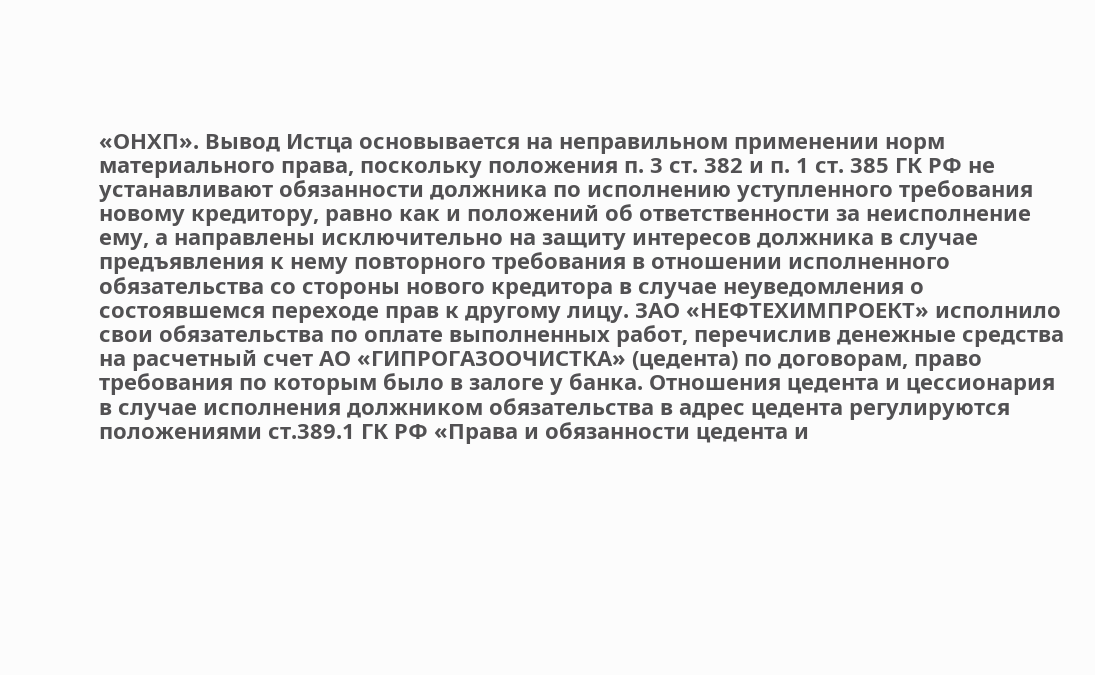«ОНХП». Вывод Истца основывается на неправильном применении норм материального права, поскольку положения п. 3 ст. 382 и п. 1 ст. 385 ГК РФ не устанавливают обязанности должника по исполнению уступленного требования новому кредитору, равно как и положений об ответственности за неисполнение ему, а направлены исключительно на защиту интересов должника в случае предъявления к нему повторного требования в отношении исполненного обязательства со стороны нового кредитора в случае неуведомления о состоявшемся переходе прав к другому лицу. ЗАО «НЕФТЕХИМПРОЕКТ» исполнило свои обязательства по оплате выполненных работ, перечислив денежные средства на расчетный счет АО «ГИПРОГАЗООЧИСТКА» (цедента) по договорам, право требования по которым было в залоге у банка. Отношения цедента и цессионария в случае исполнения должником обязательства в адрес цедента регулируются положениями ст.389.1 ГК РФ «Права и обязанности цедента и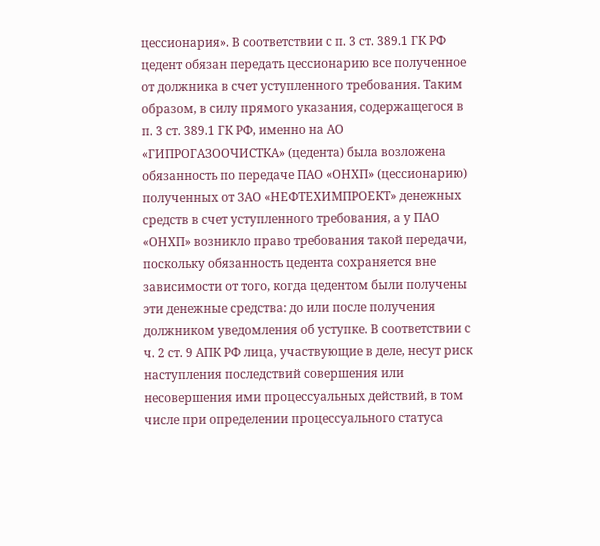цессионария». В соответствии с п. 3 ст. 389.1 ГК РФ цедент обязан передать цессионарию все полученное от должника в счет уступленного требования. Таким образом, в силу прямого указания, содержащегося в п. 3 ст. 389.1 ГК РФ, именно на АО «ГИПРОГАЗООЧИСТКА» (цедента) была возложена обязанность по передаче ПАО «ОНХП» (цессионарию) полученных от ЗАО «НЕФТЕХИМПРОЕКТ» денежных средств в счет уступленного требования, а у ПАО «ОНХП» возникло право требования такой передачи, поскольку обязанность цедента сохраняется вне зависимости от того, когда цедентом были получены эти денежные средства: до или после получения должником уведомления об уступке. В соответствии с ч. 2 ст. 9 АПК РФ лица, участвующие в деле, несут риск наступления последствий совершения или несовершения ими процессуальных действий, в том числе при определении процессуального статуса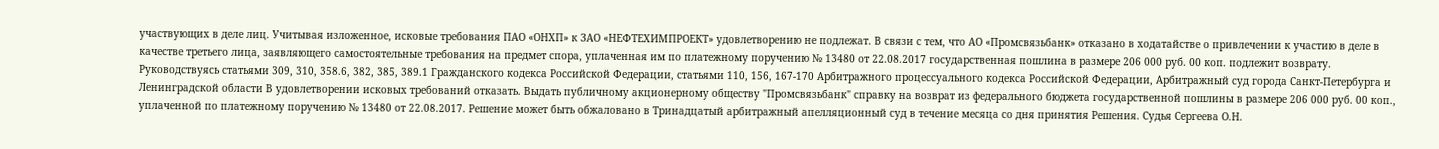участвующих в деле лиц. Учитывая изложенное, исковые требования ПАО «ОНХП» к ЗАО «НЕФТЕХИМПРОЕКТ» удовлетворению не подлежат. В связи с тем, что АО «Промсвязьбанк» отказано в ходатайстве о привлечении к участию в деле в качестве третьего лица, заявляющего самостоятельные требования на предмет спора, уплаченная им по платежному поручению № 13480 от 22.08.2017 государственная пошлина в размере 206 000 руб. 00 коп. подлежит возврату. Руководствуясь статьями 309, 310, 358.6, 382, 385, 389.1 Гражданского кодекса Российской Федерации, статьями 110, 156, 167-170 Арбитражного процессуального кодекса Российской Федерации, Арбитражный суд города Санкт-Петербурга и Ленинградской области В удовлетворении исковых требований отказать. Выдать публичному акционерному обществу "Промсвязьбанк" справку на возврат из федерального бюджета государственной пошлины в размере 206 000 руб. 00 коп., уплаченной по платежному поручению № 13480 от 22.08.2017. Решение может быть обжаловано в Тринадцатый арбитражный апелляционный суд в течение месяца со дня принятия Решения. Судья Сергеева О.Н.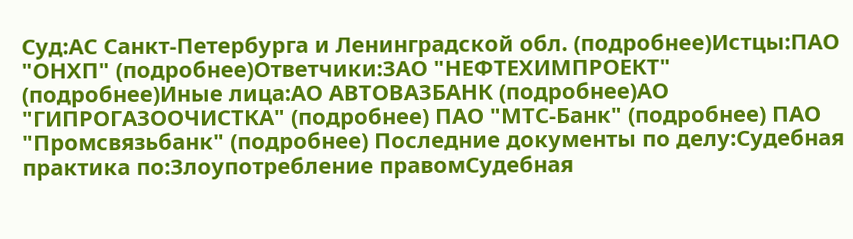Суд:АС Санкт-Петербурга и Ленинградской обл. (подробнее)Истцы:ПАО "ОНХП" (подробнее)Ответчики:ЗАО "НЕФТЕХИМПРОЕКТ" (подробнее)Иные лица:АО АВТОВАЗБАНК (подробнее)АО "ГИПРОГАЗООЧИСТКА" (подробнее) ПАО "МТС-Банк" (подробнее) ПАО "Промсвязьбанк" (подробнее) Последние документы по делу:Судебная практика по:Злоупотребление правомСудебная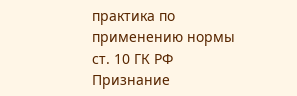практика по применению нормы ст. 10 ГК РФ Признание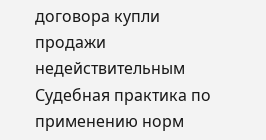договора купли продажи недействительным Судебная практика по применению норм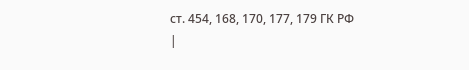ст. 454, 168, 170, 177, 179 ГК РФ
|